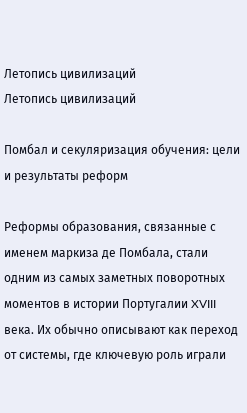Летопись цивилизаций
Летопись цивилизаций

Помбал и секуляризация обучения: цели и результаты реформ

Реформы образования, связанные с именем маркиза де Помбала, стали одним из самых заметных поворотных моментов в истории Португалии XVIII века. Их обычно описывают как переход от системы, где ключевую роль играли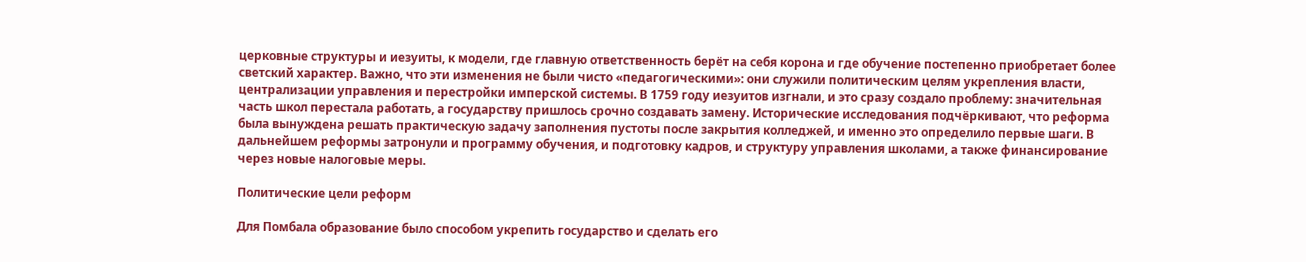церковные структуры и иезуиты, к модели, где главную ответственность берёт на себя корона и где обучение постепенно приобретает более светский характер. Важно, что эти изменения не были чисто «педагогическими»: они служили политическим целям укрепления власти, централизации управления и перестройки имперской системы. В 1759 году иезуитов изгнали, и это сразу создало проблему: значительная часть школ перестала работать, а государству пришлось срочно создавать замену. Исторические исследования подчёркивают, что реформа была вынуждена решать практическую задачу заполнения пустоты после закрытия колледжей, и именно это определило первые шаги. В дальнейшем реформы затронули и программу обучения, и подготовку кадров, и структуру управления школами, а также финансирование через новые налоговые меры.

Политические цели реформ

Для Помбала образование было способом укрепить государство и сделать его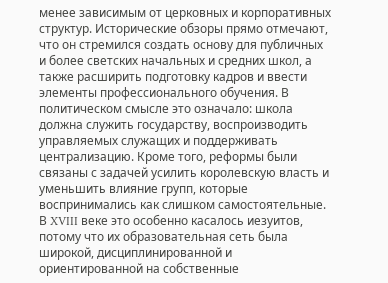менее зависимым от церковных и корпоративных структур. Исторические обзоры прямо отмечают, что он стремился создать основу для публичных и более светских начальных и средних школ, а также расширить подготовку кадров и ввести элементы профессионального обучения. В политическом смысле это означало: школа должна служить государству, воспроизводить управляемых служащих и поддерживать централизацию. Кроме того, реформы были связаны с задачей усилить королевскую власть и уменьшить влияние групп, которые воспринимались как слишком самостоятельные. В XVIII веке это особенно касалось иезуитов, потому что их образовательная сеть была широкой, дисциплинированной и ориентированной на собственные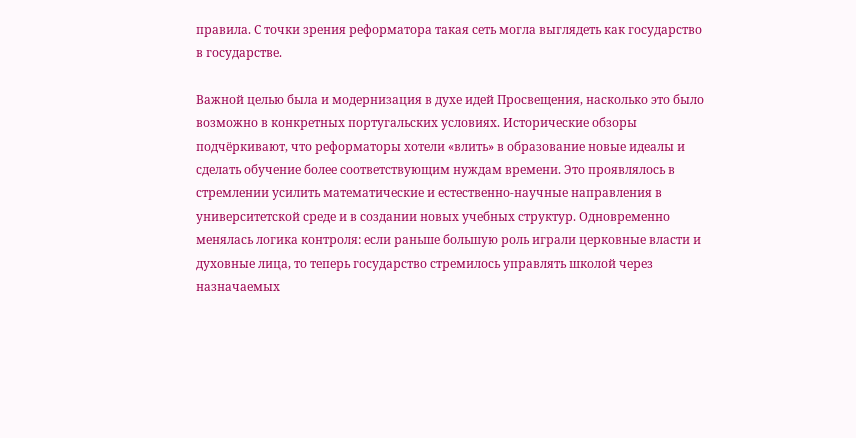правила. С точки зрения реформатора такая сеть могла выглядеть как государство в государстве.

Важной целью была и модернизация в духе идей Просвещения, насколько это было возможно в конкретных португальских условиях. Исторические обзоры подчёркивают, что реформаторы хотели «влить» в образование новые идеалы и сделать обучение более соответствующим нуждам времени. Это проявлялось в стремлении усилить математические и естественно-научные направления в университетской среде и в создании новых учебных структур. Одновременно менялась логика контроля: если раньше большую роль играли церковные власти и духовные лица, то теперь государство стремилось управлять школой через назначаемых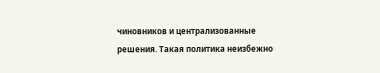чиновников и централизованные решения. Такая политика неизбежно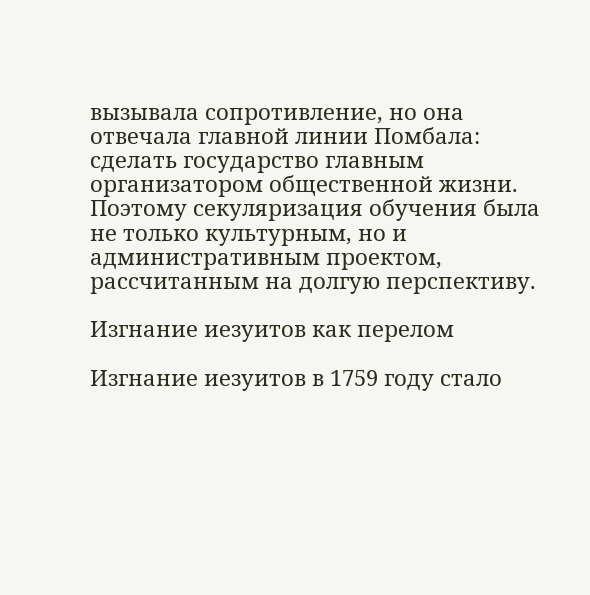вызывала сопротивление, но она отвечала главной линии Помбала: сделать государство главным организатором общественной жизни. Поэтому секуляризация обучения была не только культурным, но и административным проектом, рассчитанным на долгую перспективу.

Изгнание иезуитов как перелом

Изгнание иезуитов в 1759 году стало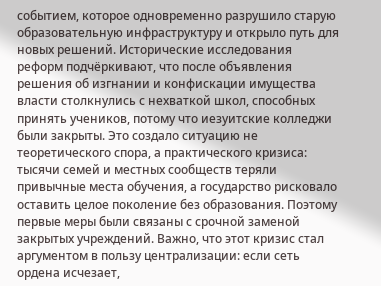событием, которое одновременно разрушило старую образовательную инфраструктуру и открыло путь для новых решений. Исторические исследования реформ подчёркивают, что после объявления решения об изгнании и конфискации имущества власти столкнулись с нехваткой школ, способных принять учеников, потому что иезуитские колледжи были закрыты. Это создало ситуацию не теоретического спора, а практического кризиса: тысячи семей и местных сообществ теряли привычные места обучения, а государство рисковало оставить целое поколение без образования. Поэтому первые меры были связаны с срочной заменой закрытых учреждений. Важно, что этот кризис стал аргументом в пользу централизации: если сеть ордена исчезает,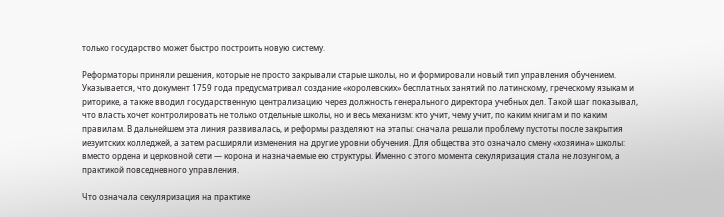только государство может быстро построить новую систему.

Реформаторы приняли решения, которые не просто закрывали старые школы, но и формировали новый тип управления обучением. Указывается, что документ 1759 года предусматривал создание «королевских» бесплатных занятий по латинскому, греческому языкам и риторике, а также вводил государственную централизацию через должность генерального директора учебных дел. Такой шаг показывал, что власть хочет контролировать не только отдельные школы, но и весь механизм: кто учит, чему учит, по каким книгам и по каким правилам. В дальнейшем эта линия развивалась, и реформы разделяют на этапы: сначала решали проблему пустоты после закрытия иезуитских колледжей, а затем расширяли изменения на другие уровни обучения. Для общества это означало смену «хозяина» школы: вместо ордена и церковной сети — корона и назначаемые ею структуры. Именно с этого момента секуляризация стала не лозунгом, а практикой повседневного управления.

Что означала секуляризация на практике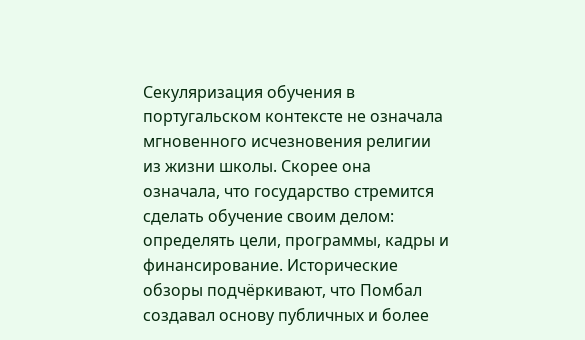Секуляризация обучения в португальском контексте не означала мгновенного исчезновения религии из жизни школы. Скорее она означала, что государство стремится сделать обучение своим делом: определять цели, программы, кадры и финансирование. Исторические обзоры подчёркивают, что Помбал создавал основу публичных и более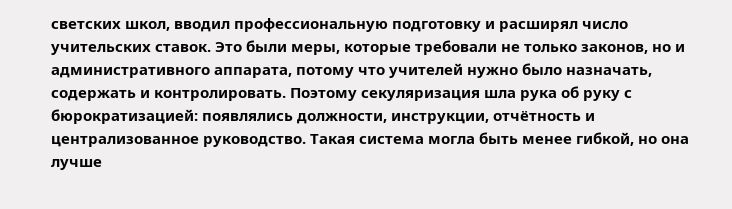светских школ, вводил профессиональную подготовку и расширял число учительских ставок. Это были меры, которые требовали не только законов, но и административного аппарата, потому что учителей нужно было назначать, содержать и контролировать. Поэтому секуляризация шла рука об руку с бюрократизацией: появлялись должности, инструкции, отчётность и централизованное руководство. Такая система могла быть менее гибкой, но она лучше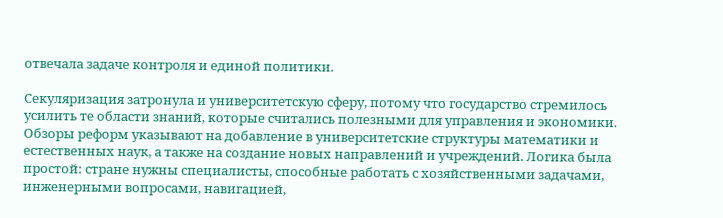отвечала задаче контроля и единой политики.

Секуляризация затронула и университетскую сферу, потому что государство стремилось усилить те области знаний, которые считались полезными для управления и экономики. Обзоры реформ указывают на добавление в университетские структуры математики и естественных наук, а также на создание новых направлений и учреждений. Логика была простой: стране нужны специалисты, способные работать с хозяйственными задачами, инженерными вопросами, навигацией,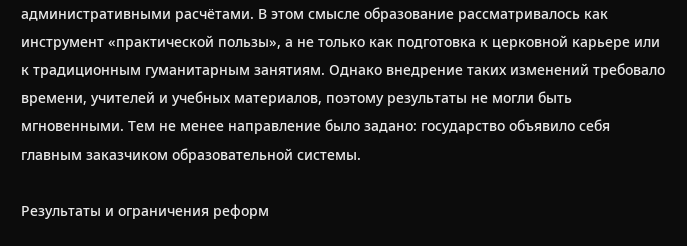административными расчётами. В этом смысле образование рассматривалось как инструмент «практической пользы», а не только как подготовка к церковной карьере или к традиционным гуманитарным занятиям. Однако внедрение таких изменений требовало времени, учителей и учебных материалов, поэтому результаты не могли быть мгновенными. Тем не менее направление было задано: государство объявило себя главным заказчиком образовательной системы.

Результаты и ограничения реформ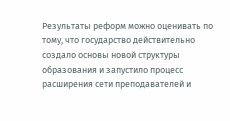Результаты реформ можно оценивать по тому, что государство действительно создало основы новой структуры образования и запустило процесс расширения сети преподавателей и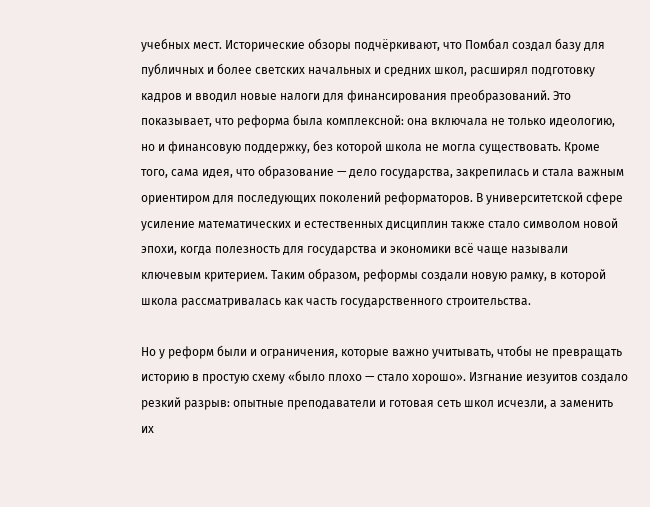учебных мест. Исторические обзоры подчёркивают, что Помбал создал базу для публичных и более светских начальных и средних школ, расширял подготовку кадров и вводил новые налоги для финансирования преобразований. Это показывает, что реформа была комплексной: она включала не только идеологию, но и финансовую поддержку, без которой школа не могла существовать. Кроме того, сама идея, что образование — дело государства, закрепилась и стала важным ориентиром для последующих поколений реформаторов. В университетской сфере усиление математических и естественных дисциплин также стало символом новой эпохи, когда полезность для государства и экономики всё чаще называли ключевым критерием. Таким образом, реформы создали новую рамку, в которой школа рассматривалась как часть государственного строительства.

Но у реформ были и ограничения, которые важно учитывать, чтобы не превращать историю в простую схему «было плохо — стало хорошо». Изгнание иезуитов создало резкий разрыв: опытные преподаватели и готовая сеть школ исчезли, а заменить их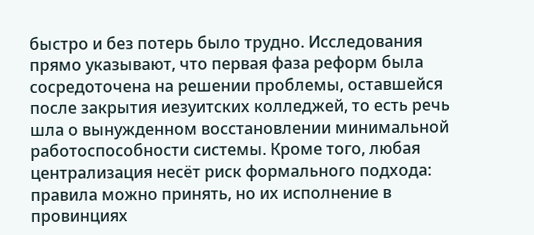быстро и без потерь было трудно. Исследования прямо указывают, что первая фаза реформ была сосредоточена на решении проблемы, оставшейся после закрытия иезуитских колледжей, то есть речь шла о вынужденном восстановлении минимальной работоспособности системы. Кроме того, любая централизация несёт риск формального подхода: правила можно принять, но их исполнение в провинциях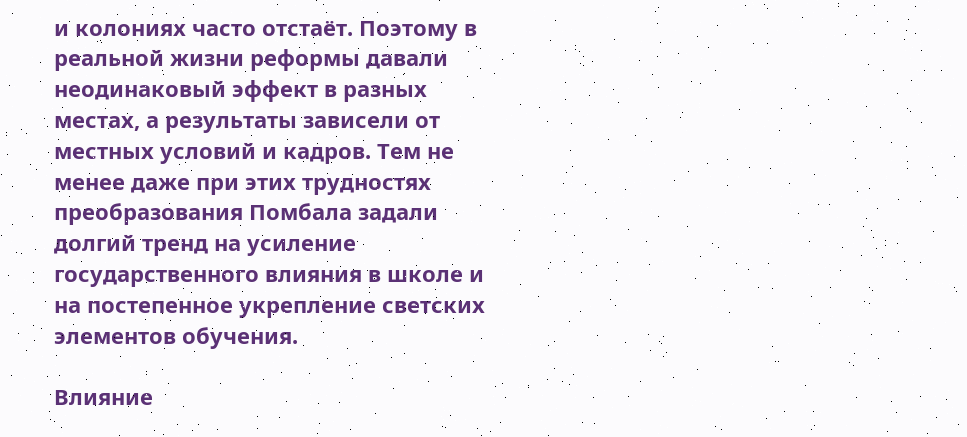и колониях часто отстаёт. Поэтому в реальной жизни реформы давали неодинаковый эффект в разных местах, а результаты зависели от местных условий и кадров. Тем не менее даже при этих трудностях преобразования Помбала задали долгий тренд на усиление государственного влияния в школе и на постепенное укрепление светских элементов обучения.

Влияние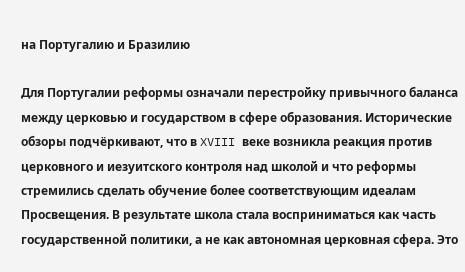на Португалию и Бразилию

Для Португалии реформы означали перестройку привычного баланса между церковью и государством в сфере образования. Исторические обзоры подчёркивают, что в XVIII веке возникла реакция против церковного и иезуитского контроля над школой и что реформы стремились сделать обучение более соответствующим идеалам Просвещения. В результате школа стала восприниматься как часть государственной политики, а не как автономная церковная сфера. Это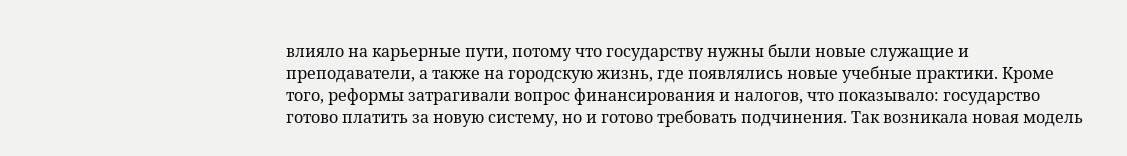влияло на карьерные пути, потому что государству нужны были новые служащие и преподаватели, а также на городскую жизнь, где появлялись новые учебные практики. Кроме того, реформы затрагивали вопрос финансирования и налогов, что показывало: государство готово платить за новую систему, но и готово требовать подчинения. Так возникала новая модель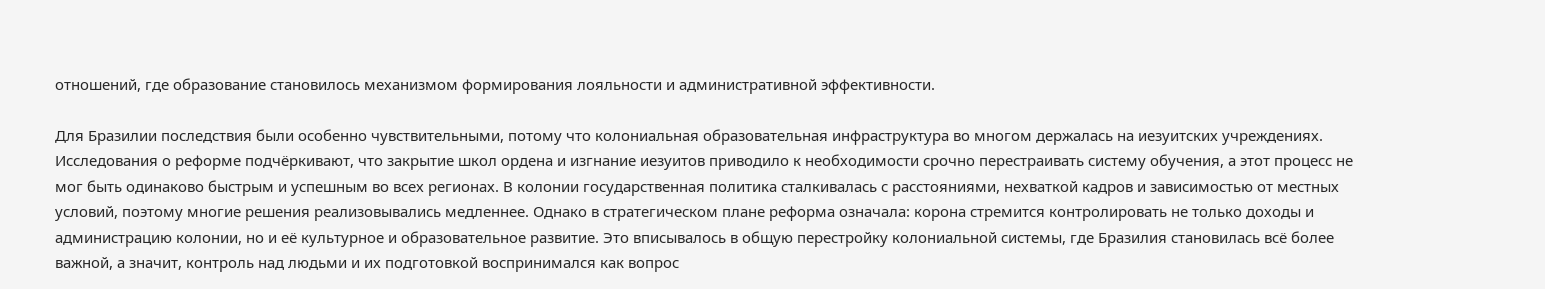отношений, где образование становилось механизмом формирования лояльности и административной эффективности.

Для Бразилии последствия были особенно чувствительными, потому что колониальная образовательная инфраструктура во многом держалась на иезуитских учреждениях. Исследования о реформе подчёркивают, что закрытие школ ордена и изгнание иезуитов приводило к необходимости срочно перестраивать систему обучения, а этот процесс не мог быть одинаково быстрым и успешным во всех регионах. В колонии государственная политика сталкивалась с расстояниями, нехваткой кадров и зависимостью от местных условий, поэтому многие решения реализовывались медленнее. Однако в стратегическом плане реформа означала: корона стремится контролировать не только доходы и администрацию колонии, но и её культурное и образовательное развитие. Это вписывалось в общую перестройку колониальной системы, где Бразилия становилась всё более важной, а значит, контроль над людьми и их подготовкой воспринимался как вопрос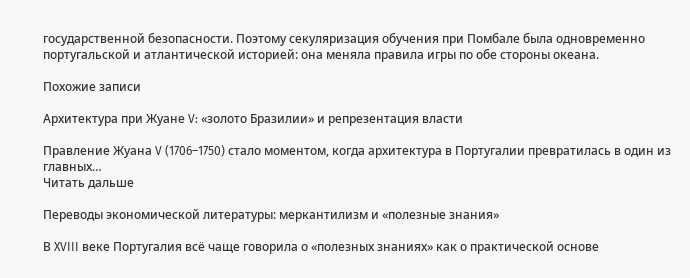государственной безопасности. Поэтому секуляризация обучения при Помбале была одновременно португальской и атлантической историей: она меняла правила игры по обе стороны океана.

Похожие записи

Архитектура при Жуане V: «золото Бразилии» и репрезентация власти

Правление Жуана V (1706–1750) стало моментом, когда архитектура в Португалии превратилась в один из главных…
Читать дальше

Переводы экономической литературы: меркантилизм и «полезные знания»

В XVIII веке Португалия всё чаще говорила о «полезных знаниях» как о практической основе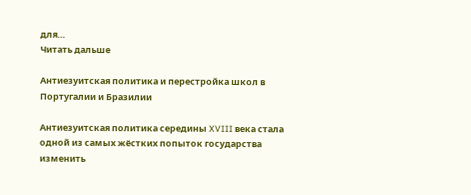для…
Читать дальше

Антиезуитская политика и перестройка школ в Португалии и Бразилии

Антиезуитская политика середины XVIII века стала одной из самых жёстких попыток государства изменить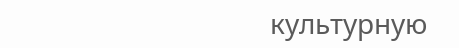культурную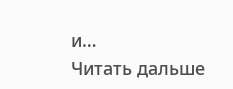и…
Читать дальше